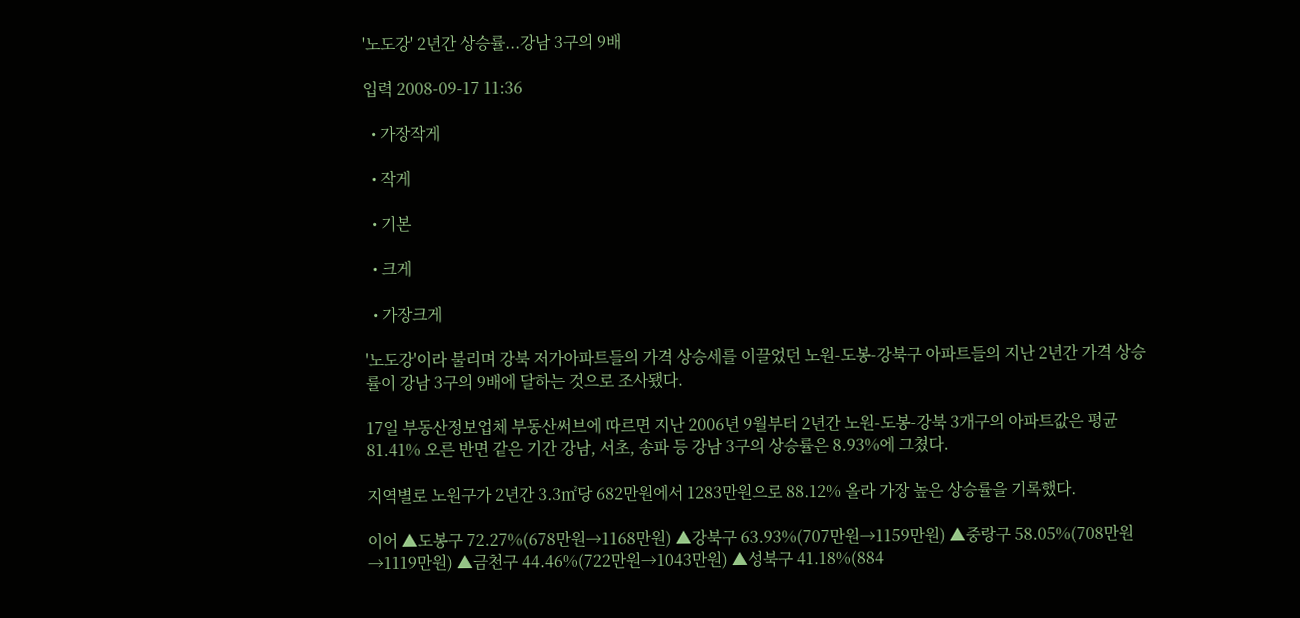'노도강' 2년간 상승률...강남 3구의 9배

입력 2008-09-17 11:36

  • 가장작게

  • 작게

  • 기본

  • 크게

  • 가장크게

'노도강'이라 불리며 강북 저가아파트들의 가격 상승세를 이끌었던 노원-도봉-강북구 아파트들의 지난 2년간 가격 상승률이 강남 3구의 9배에 달하는 것으로 조사됐다.

17일 부동산정보업체 부동산써브에 따르면 지난 2006년 9월부터 2년간 노원-도봉-강북 3개구의 아파트값은 평균 81.41% 오른 반면 같은 기간 강남, 서초, 송파 등 강남 3구의 상승률은 8.93%에 그쳤다.

지역별로 노원구가 2년간 3.3㎡당 682만원에서 1283만원으로 88.12% 올라 가장 높은 상승률을 기록했다.

이어 ▲도봉구 72.27%(678만원→1168만원) ▲강북구 63.93%(707만원→1159만원) ▲중랑구 58.05%(708만원→1119만원) ▲금천구 44.46%(722만원→1043만원) ▲성북구 41.18%(884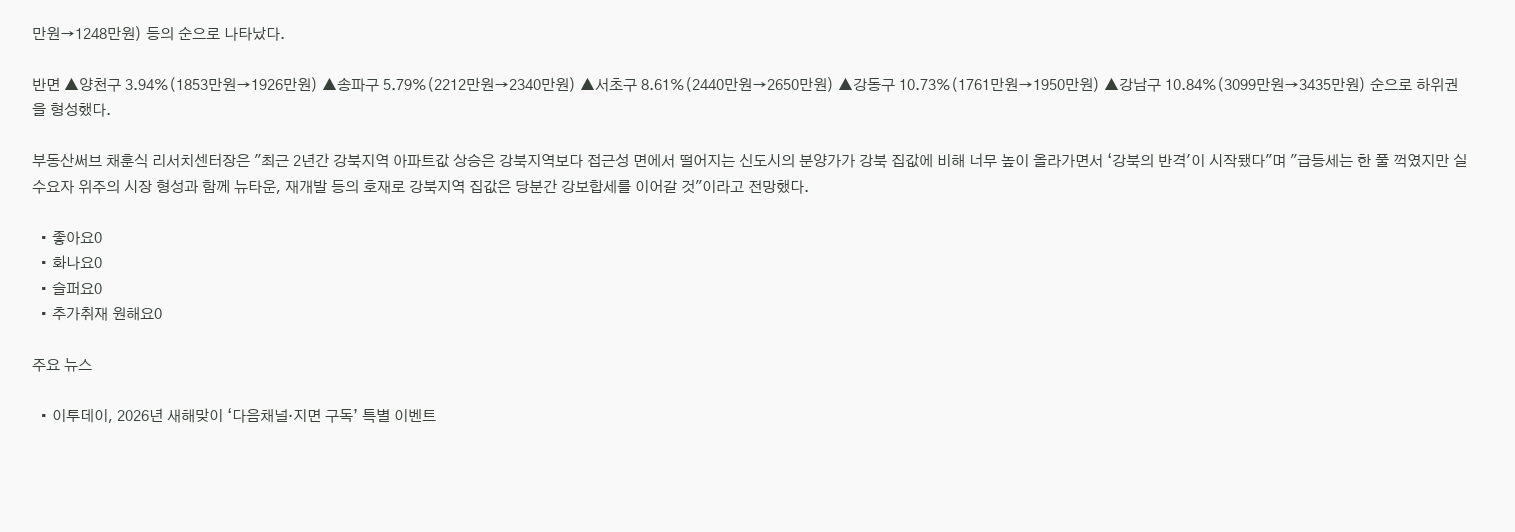만원→1248만원) 등의 순으로 나타났다.

반면 ▲양천구 3.94%(1853만원→1926만원) ▲송파구 5.79%(2212만원→2340만원) ▲서초구 8.61%(2440만원→2650만원) ▲강동구 10.73%(1761만원→1950만원) ▲강남구 10.84%(3099만원→3435만원) 순으로 하위권을 형성했다.

부동산써브 채훈식 리서치센터장은 "최근 2년간 강북지역 아파트값 상승은 강북지역보다 접근성 면에서 떨어지는 신도시의 분양가가 강북 집값에 비해 너무 높이 올라가면서 ‘강북의 반격'이 시작됐다"며 "급등세는 한 풀 꺽였지만 실수요자 위주의 시장 형성과 함께 뉴타운, 재개발 등의 호재로 강북지역 집값은 당분간 강보합세를 이어갈 것"이라고 전망했다.

  • 좋아요0
  • 화나요0
  • 슬퍼요0
  • 추가취재 원해요0

주요 뉴스

  • 이투데이, 2026년 새해맞이 ‘다음채널·지면 구독’ 특별 이벤트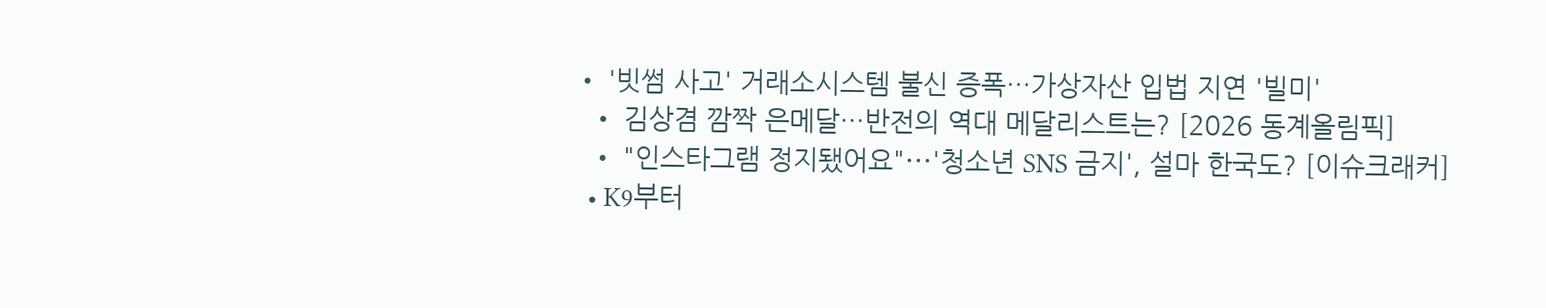• '빗썸 사고' 거래소시스템 불신 증폭…가상자산 입법 지연 '빌미'
  • 김상겸 깜짝 은메달…반전의 역대 메달리스트는? [2026 동계올림픽]
  • "인스타그램 정지됐어요"⋯'청소년 SNS 금지', 설마 한국도? [이슈크래커]
  • K9부터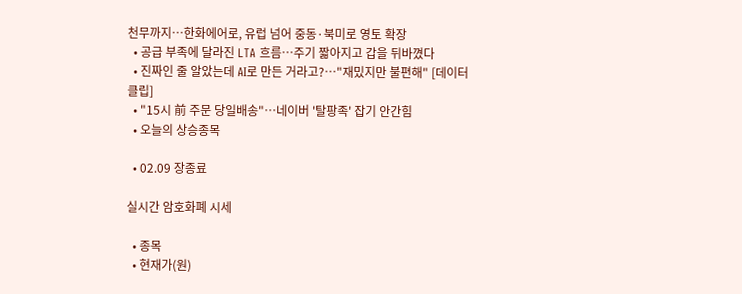천무까지…한화에어로, 유럽 넘어 중동·북미로 영토 확장
  • 공급 부족에 달라진 LTA 흐름⋯주기 짧아지고 갑을 뒤바꼈다
  • 진짜인 줄 알았는데 AI로 만든 거라고?…"재밌지만 불편해" [데이터클립]
  • "15시 前 주문 당일배송"…네이버 '탈팡족' 잡기 안간힘
  • 오늘의 상승종목

  • 02.09 장종료

실시간 암호화폐 시세

  • 종목
  • 현재가(원)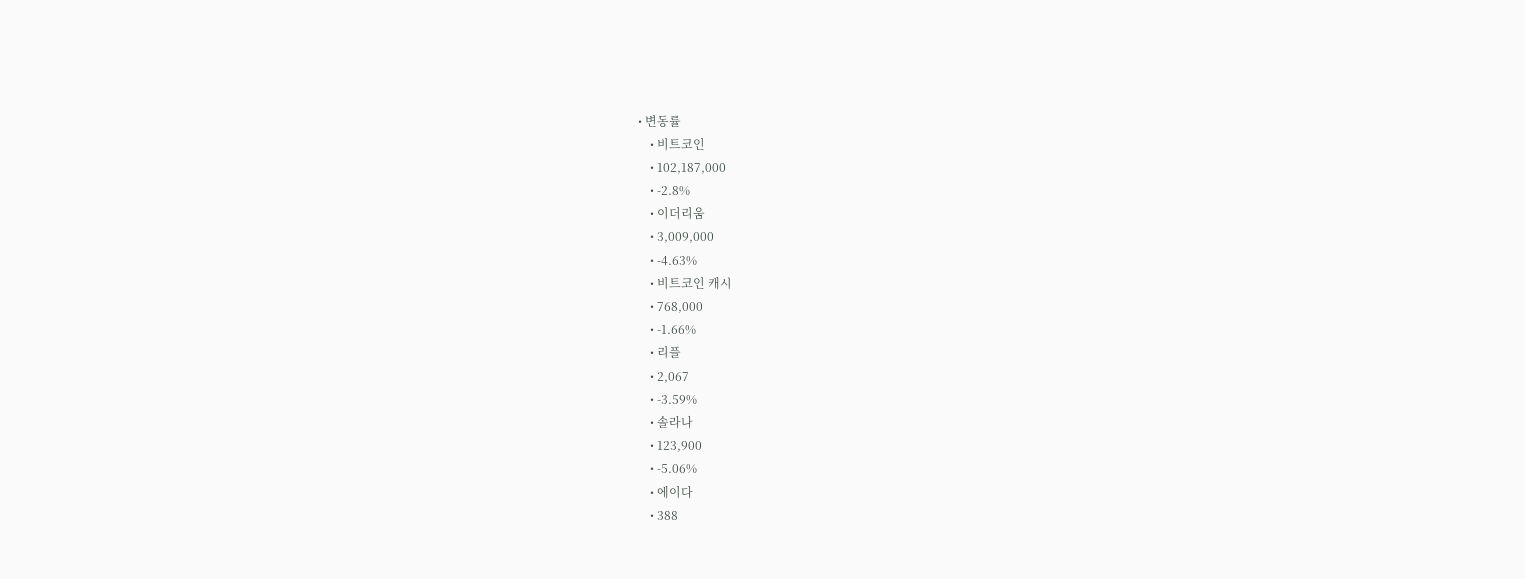• 변동률
    • 비트코인
    • 102,187,000
    • -2.8%
    • 이더리움
    • 3,009,000
    • -4.63%
    • 비트코인 캐시
    • 768,000
    • -1.66%
    • 리플
    • 2,067
    • -3.59%
    • 솔라나
    • 123,900
    • -5.06%
    • 에이다
    • 388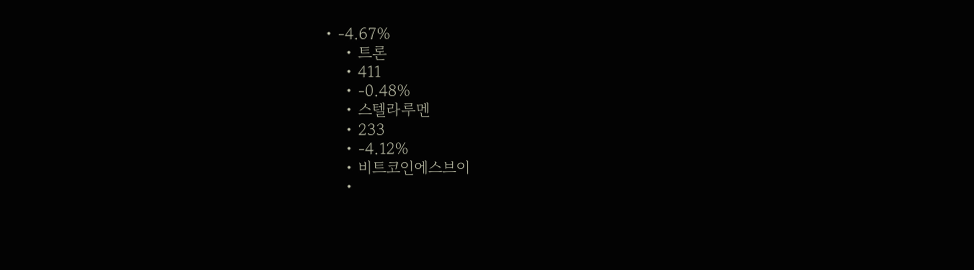• -4.67%
    • 트론
    • 411
    • -0.48%
    • 스텔라루멘
    • 233
    • -4.12%
    • 비트코인에스브이
    •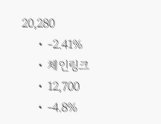20,280
    • -2.41%
    • 체인링크
    • 12,700
    • -4.8%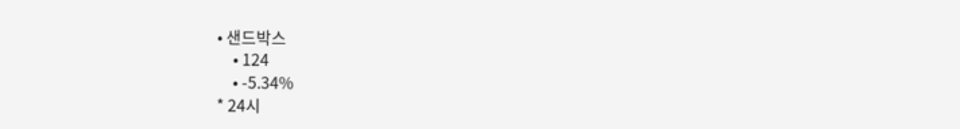• 샌드박스
    • 124
    • -5.34%
* 24시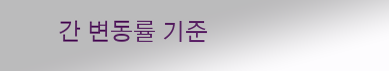간 변동률 기준